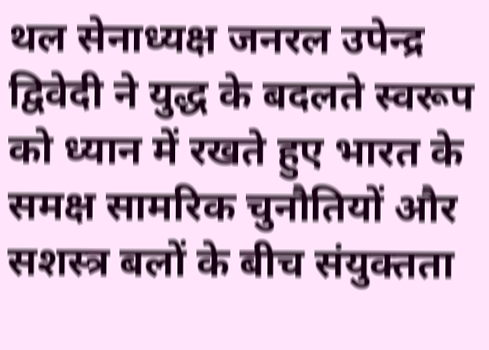थल सेनाध्यक्ष जनरल उपेन्द्र द्विवेदी ने युद्ध के बदलते स्वरूप को ध्यान में रखते हुए भारत के समक्ष सामरिक चुनौतियों और सशस्त्र बलों के बीच संयुक्तता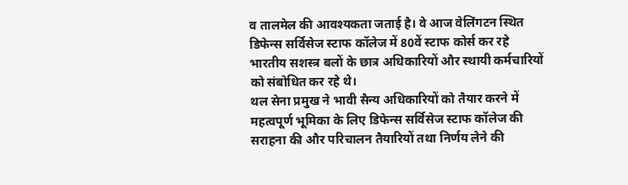व तालमेल की आवश्यकता जताई है। वे आज वेलिंगटन स्थित डिफेन्स सर्विसेज स्टाफ कॉलेज में 80वें स्टाफ कोर्स कर रहे भारतीय सशस्त्र बलों के छात्र अधिकारियों और स्थायी कर्मचारियों को संबोधित कर रहे थे।
थल सेना प्रमुख ने भावी सैन्य अधिकारियों को तैयार करने में महत्वपूर्ण भूमिका के लिए डिफेन्स सर्विसेज स्टाफ कॉलेज की सराहना की और परिचालन तैयारियों तथा निर्णय लेने की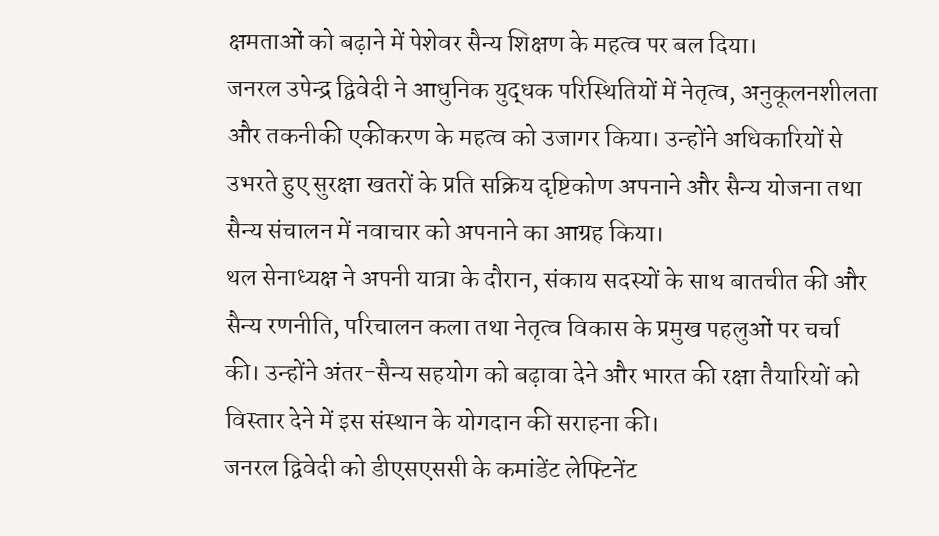क्षमताओं को बढ़ाने में पेशेवर सैन्य शिक्षण के महत्व पर बल दिया।
जनरल उपेन्द्र द्विवेदी ने आधुनिक युद्धक परिस्थितियों में नेतृत्व, अनुकूलनशीलता और तकनीकी एकीकरण के महत्व को उजागर किया। उन्होंने अधिकारियों से उभरते हुए सुरक्षा खतरों के प्रति सक्रिय दृष्टिकोण अपनाने और सैन्य योजना तथा सैन्य संचालन में नवाचार को अपनाने का आग्रह किया।
थल सेनाध्यक्ष ने अपनी यात्रा के दौरान, संकाय सदस्यों के साथ बातचीत की और सैन्य रणनीति, परिचालन कला तथा नेतृत्व विकास के प्रमुख पहलुओं पर चर्चा की। उन्होंने अंतर-सैन्य सहयोग को बढ़ावा देने और भारत की रक्षा तैयारियों को विस्तार देने में इस संस्थान के योगदान की सराहना की।
जनरल द्विवेदी को डीएसएससी के कमांडेंट लेफ्टिनेंट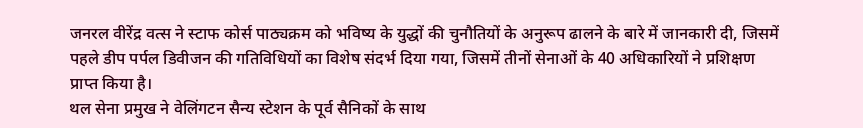जनरल वीरेंद्र वत्स ने स्टाफ कोर्स पाठ्यक्रम को भविष्य के युद्धों की चुनौतियों के अनुरूप ढालने के बारे में जानकारी दी, जिसमें पहले डीप पर्पल डिवीजन की गतिविधियों का विशेष संदर्भ दिया गया, जिसमें तीनों सेनाओं के 40 अधिकारियों ने प्रशिक्षण प्राप्त किया है।
थल सेना प्रमुख ने वेलिंगटन सैन्य स्टेशन के पूर्व सैनिकों के साथ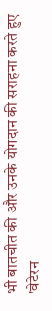भी बातचीत की और उनके योगदान की सराहना करते हुए 'वेटेरन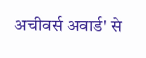अचीवर्स अवार्ड' से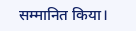सम्मानित किया।